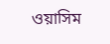ওয়াসিম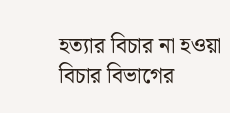হত্যার বিচার না হওয়া বিচার বিভাগের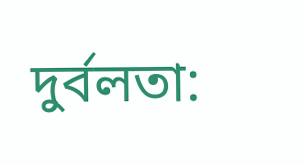দুর্বলতা: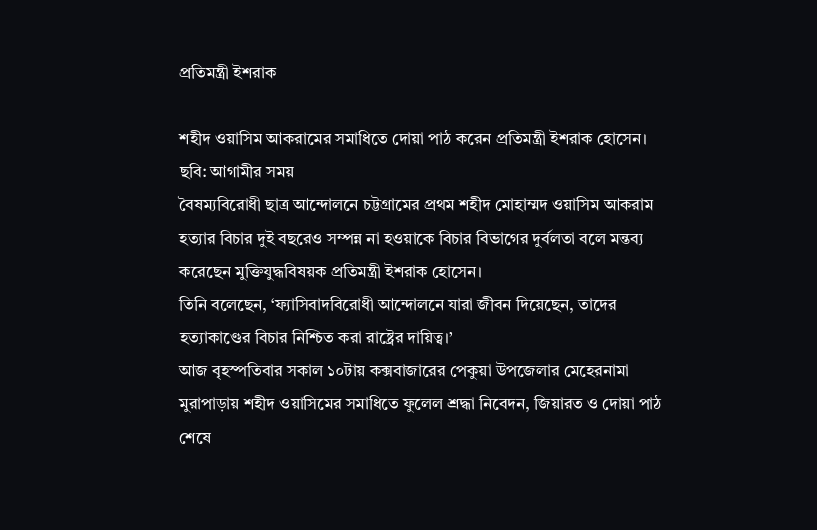প্রতিমন্ত্রী ইশরাক

শহীদ ওয়াসিম আকরামের সমাধিতে দোয়া পাঠ করেন প্রতিমন্ত্রী ইশরাক হোসেন। ছবি: আগামীর সময়
বৈষম্যবিরোধী ছাত্র আন্দোলনে চট্টগ্রামের প্রথম শহীদ মোহাম্মদ ওয়াসিম আকরাম হত্যার বিচার দুই বছরেও সম্পন্ন না হওয়াকে বিচার বিভাগের দুর্বলতা বলে মন্তব্য করেছেন মুক্তিযুদ্ধবিষয়ক প্রতিমন্ত্রী ইশরাক হোসেন।
তিনি বলেছেন, ‘ফ্যাসিবাদবিরোধী আন্দোলনে যারা জীবন দিয়েছেন, তাদের হত্যাকাণ্ডের বিচার নিশ্চিত করা রাষ্ট্রের দায়িত্ব।’
আজ বৃহস্পতিবার সকাল ১০টায় কক্সবাজারের পেকুয়া উপজেলার মেহেরনামা মুরাপাড়ায় শহীদ ওয়াসিমের সমাধিতে ফুলেল শ্রদ্ধা নিবেদন, জিয়ারত ও দোয়া পাঠ শেষে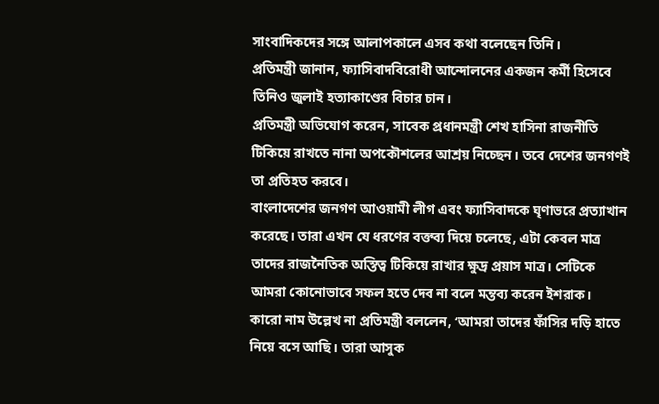সাংবাদিকদের সঙ্গে আলাপকালে এসব কথা বলেছেন তিনি।
প্রতিমন্ত্রী জানান, ফ্যাসিবাদবিরোধী আন্দোলনের একজন কর্মী হিসেবে তিনিও জুলাই হত্যাকাণ্ডের বিচার চান।
প্রতিমন্ত্রী অভিযোগ করেন, সাবেক প্রধানমন্ত্রী শেখ হাসিনা রাজনীতি টিকিয়ে রাখতে নানা অপকৌশলের আশ্রয় নিচ্ছেন। তবে দেশের জনগণই তা প্রতিহত করবে।
বাংলাদেশের জনগণ আওয়ামী লীগ এবং ফ্যাসিবাদকে ঘৃণাভরে প্রত্যাখান করেছে। তারা এখন যে ধরণের বক্তব্য দিয়ে চলেছে, এটা কেবল মাত্র তাদের রাজনৈতিক অস্তিত্ব টিকিয়ে রাখার ক্ষুদ্র প্রয়াস মাত্র। সেটিকে আমরা কোনোভাবে সফল হতে দেব না বলে মন্তব্য করেন ইশরাক।
কারো নাম উল্লেখ না প্রতিমন্ত্রী বললেন, ‘আমরা তাদের ফাঁসির দড়ি হাতে নিয়ে বসে আছি। তারা আসুক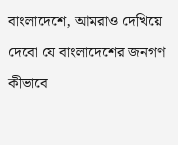বাংলাদেশে, আমরাও দেখিয়ে দেবো যে বাংলাদেশের জনগণ কীভাবে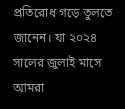প্রতিরোধ গড়ে তুলতে জানেন। যা ২০২৪ সালের জুলাই মাসে আমরা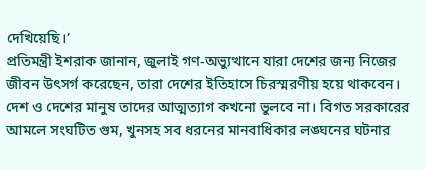দেখিয়েছি।’
প্রতিমন্ত্রী ইশরাক জানান, জুলাই গণ-অভ্যুত্থানে যারা দেশের জন্য নিজের জীবন উৎসর্গ করেছেন, তারা দেশের ইতিহাসে চিরস্মরণীয় হয়ে থাকবেন। দেশ ও দেশের মানুষ তাদের আত্মত্যাগ কখনো ভুলবে না। বিগত সরকারের আমলে সংঘটিত গুম, খুনসহ সব ধরনের মানবাধিকার লঙ্ঘনের ঘটনার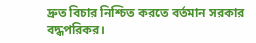দ্রুত বিচার নিশ্চিত করতে বর্তমান সরকার বদ্ধপরিকর।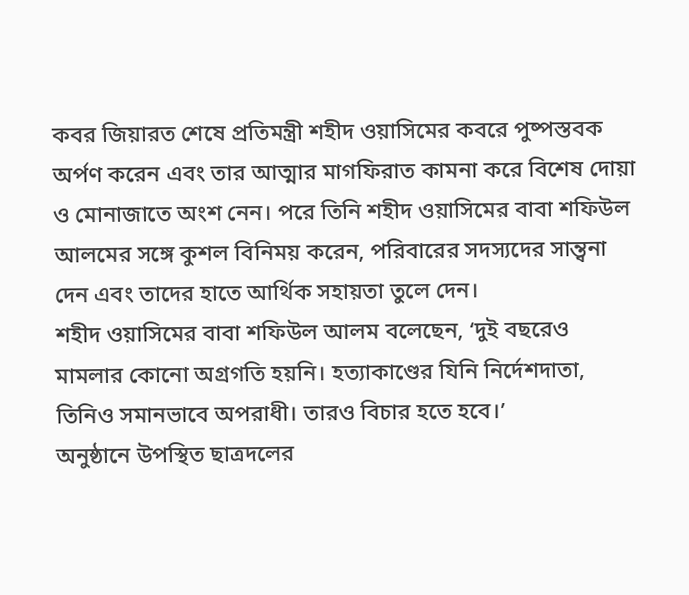কবর জিয়ারত শেষে প্রতিমন্ত্রী শহীদ ওয়াসিমের কবরে পুষ্পস্তবক অর্পণ করেন এবং তার আত্মার মাগফিরাত কামনা করে বিশেষ দোয়া ও মোনাজাতে অংশ নেন। পরে তিনি শহীদ ওয়াসিমের বাবা শফিউল আলমের সঙ্গে কুশল বিনিময় করেন, পরিবারের সদস্যদের সান্ত্বনা দেন এবং তাদের হাতে আর্থিক সহায়তা তুলে দেন।
শহীদ ওয়াসিমের বাবা শফিউল আলম বলেছেন, ‘দুই বছরেও মামলার কোনো অগ্রগতি হয়নি। হত্যাকাণ্ডের যিনি নির্দেশদাতা, তিনিও সমানভাবে অপরাধী। তারও বিচার হতে হবে।’
অনুষ্ঠানে উপস্থিত ছাত্রদলের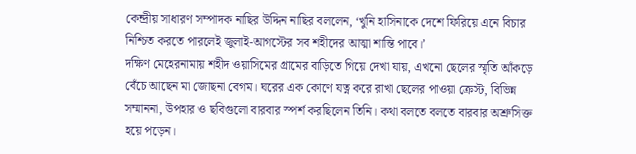কেন্দ্রীয় সাধারণ সম্পাদক নাছির উদ্দিন নাছির বললেন, ‘খুনি হাসিনাকে দেশে ফিরিয়ে এনে বিচার নিশ্চিত করতে পারলেই জুলাই-আগস্টের সব শহীদের আত্মা শান্তি পাবে।’
দক্ষিণ মেহেরনামায় শহীদ ওয়াসিমের গ্রামের বাড়িতে গিয়ে দেখা যায়, এখনো ছেলের স্মৃতি আঁকড়ে বেঁচে আছেন মা জোছনা বেগম। ঘরের এক কোণে যত্ন করে রাখা ছেলের পাওয়া ক্রেস্ট, বিভিন্ন সম্মাননা, উপহার ও ছবিগুলো বারবার স্পর্শ করছিলেন তিনি। কথা বলতে বলতে বারবার অশ্রুসিক্ত হয়ে পড়েন।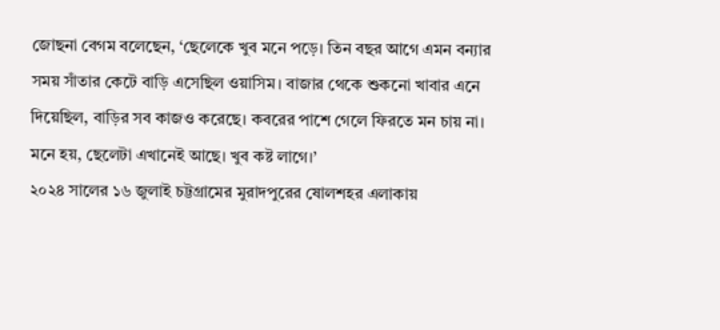জোছনা বেগম বলেছেন, ‘ছেলেকে খুব মনে পড়ে। তিন বছর আগে এমন বন্যার সময় সাঁতার কেটে বাড়ি এসেছিল ওয়াসিম। বাজার থেকে শুকনো খাবার এনে দিয়েছিল, বাড়ির সব কাজও করেছে। কবরের পাশে গেলে ফিরতে মন চায় না। মনে হয়, ছেলেটা এখানেই আছে। খুব কষ্ট লাগে।’
২০২৪ সালের ১৬ জুলাই চট্টগ্রামের মুরাদপুরের ষোলশহর এলাকায়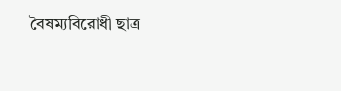বৈষম্যবিরোধী ছাত্র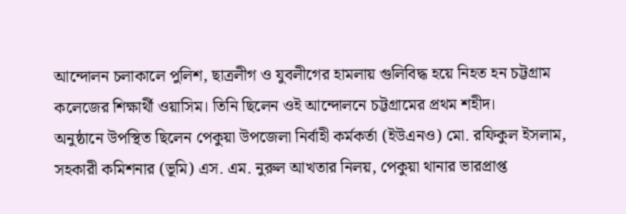আন্দোলন চলাকালে পুলিশ, ছাত্রলীগ ও যুবলীগের হামলায় গুলিবিদ্ধ হয়ে নিহত হন চট্টগ্রাম কলেজের শিক্ষার্থী ওয়াসিম। তিনি ছিলেন ওই আন্দোলনে চট্টগ্রামের প্রথম শহীদ।
অনুষ্ঠানে উপস্থিত ছিলেন পেকুয়া উপজেলা নির্বাহী কর্মকর্তা (ইউএনও) মো. রফিকুল ইসলাম, সহকারী কমিশনার (ভূমি) এস. এম. নুরুল আখতার নিলয়, পেকুয়া থানার ভারপ্রাপ্ত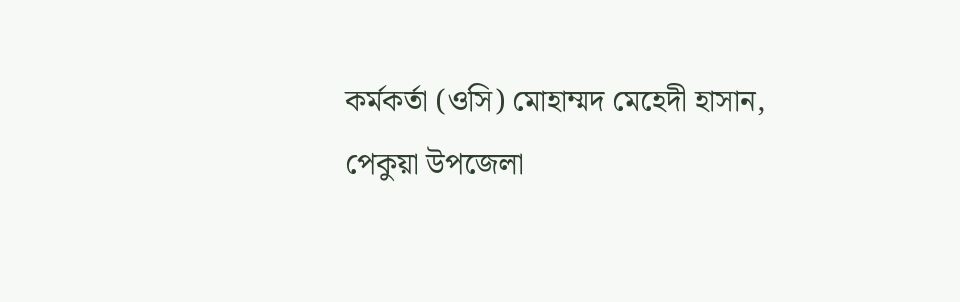কর্মকর্তা (ওসি) মোহাম্মদ মেহেদী হাসান, পেকুয়া উপজেলা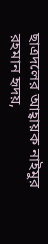ছাত্রদলের আহ্বায়ক নাইমুর রহমান হৃদয়,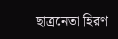ছাত্রনেতা হিরণ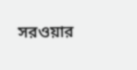সরওয়ার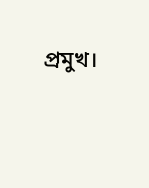প্রমুখ।